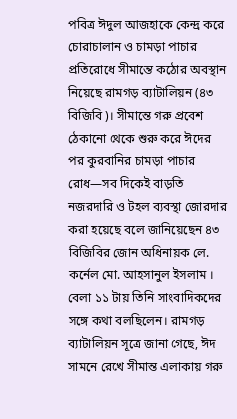পবিত্র ঈদুল আজহাকে কেন্দ্র করে চোরাচালান ও চামড়া পাচার প্রতিরোধে সীমান্তে কঠোর অবস্থান নিয়েছে রামগড় ব্যাটালিয়ন (৪৩ বিজিবি)। সীমান্তে গরু প্রবেশ ঠেকানো থেকে শুরু করে ঈদের পর কুরবানির চামড়া পাচার রোধ—সব দিকেই বাড়তি নজরদারি ও টহল ব্যবস্থা জোরদার করা হয়েছে বলে জানিয়েছেন ৪৩ বিজিবির জোন অধিনায়ক লে. কর্নেল মো. আহসানুল ইসলাম । বেলা ১১ টায় তিনি সাংবাদিকদের সঙ্গে কথা বলছিলেন। রামগড় ব্যাটালিয়ন সূত্রে জানা গেছে, ঈদ সামনে রেখে সীমান্ত এলাকায় গরু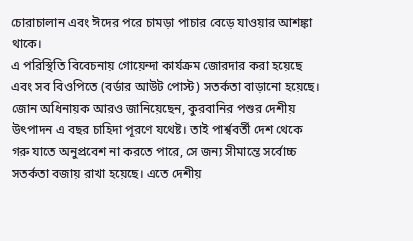চোরাচালান এবং ঈদের পরে চামড়া পাচার বেড়ে যাওয়ার আশঙ্কা থাকে।
এ পরিস্থিতি বিবেচনায় গোয়েন্দা কার্যক্রম জোরদার করা হয়েছে এবং সব বিওপিতে (বর্ডার আউট পোস্ট) সতর্কতা বাড়ানো হয়েছে। জোন অধিনায়ক আরও জানিয়েছেন, কুরবানির পশুর দেশীয় উৎপাদন এ বছর চাহিদা পূরণে যথেষ্ট। তাই পার্শ্ববর্তী দেশ থেকে গরু যাতে অনুপ্রবেশ না করতে পারে, সে জন্য সীমান্তে সর্বোচ্চ সতর্কতা বজায় রাখা হয়েছে। এতে দেশীয়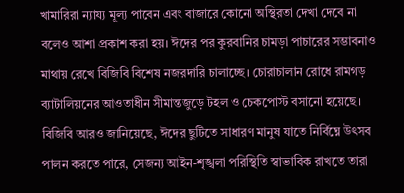খামারিরা ন্যায্য মূল্য পাবেন এবং বাজারে কোনো অস্থিরতা দেখা দেবে না বলেও আশা প্রকাশ করা হয়। ঈদের পর কুরবানির চামড়া পাচারের সম্ভাবনাও মাথায় রেখে বিজিবি বিশেষ নজরদারি চালাচ্ছে। চোরাচালান রোধে রামগড় ব্যাটালিয়নের আওতাধীন সীমান্তজুড়ে টহল ও চেকপোস্ট বসানো হয়েছে।
বিজিবি আরও জানিয়েছে, ঈদের ছুটিতে সাধারণ মানুষ যাতে নির্বিঘ্নে উৎসব পালন করতে পারে, সেজন্য আইন-শৃঙ্খলা পরিস্থিতি স্বাভাবিক রাখতে তারা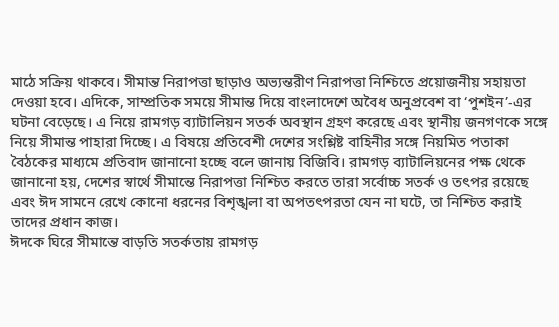মাঠে সক্রিয় থাকবে। সীমান্ত নিরাপত্তা ছাড়াও অভ্যন্তরীণ নিরাপত্তা নিশ্চিতে প্রয়োজনীয় সহায়তা দেওয়া হবে। এদিকে, সাম্প্রতিক সময়ে সীমান্ত দিয়ে বাংলাদেশে অবৈধ অনুপ্রবেশ বা ‘পুশইন’-এর ঘটনা বেড়েছে। এ নিয়ে রামগড় ব্যাটালিয়ন সতর্ক অবস্থান গ্রহণ করেছে এবং স্থানীয় জনগণকে সঙ্গে নিয়ে সীমান্ত পাহারা দিচ্ছে। এ বিষয়ে প্রতিবেশী দেশের সংশ্লিষ্ট বাহিনীর সঙ্গে নিয়মিত পতাকা বৈঠকের মাধ্যমে প্রতিবাদ জানানো হচ্ছে বলে জানায় বিজিবি। রামগড় ব্যাটালিয়নের পক্ষ থেকে জানানো হয়, দেশের স্বার্থে সীমান্তে নিরাপত্তা নিশ্চিত করতে তারা সর্বোচ্চ সতর্ক ও তৎপর রয়েছে এবং ঈদ সামনে রেখে কোনো ধরনের বিশৃঙ্খলা বা অপতৎপরতা যেন না ঘটে, তা নিশ্চিত করাই তাদের প্রধান কাজ।
ঈদকে ঘিরে সীমান্তে বাড়তি সতর্কতায় রামগড়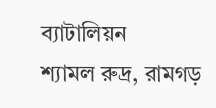ব্যাটালিয়ন
শ্যামল রুদ্র, রামগড়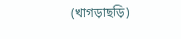(খাগড়াছড়ি)